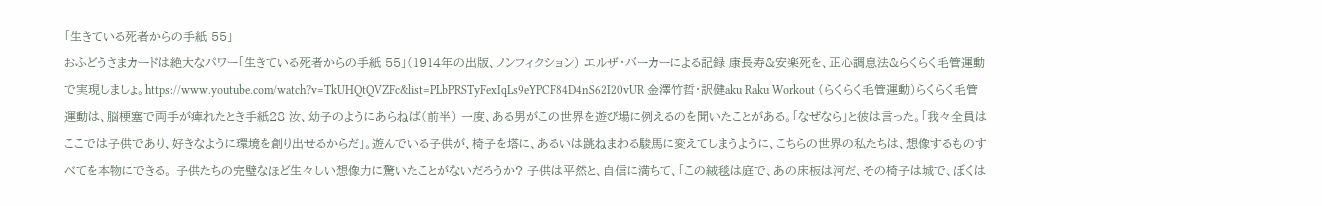「生きている死者からの手紙 55」
おふどうさまカードは絶大なパワー「生きている死者からの手紙 55」(1914年の出版、ノンフィクション) エルザ・バーカーによる記録 康長寿&安楽死を、正心調息法&らくらく毛管運動で実現しましょ。https://www.youtube.com/watch?v=TkUHQtQVZFc&list=PLbPRSTyFexIqLs9eYPCF84D4nS62I20vUR 金澤竹哲・訳健aku Raku Workout (らくらく毛管運動)らくらく毛管運動は、脳梗塞で両手が痺れたとき手紙28 汝、幼子のようにあらねば(前半) 一度、ある男がこの世界を遊び場に例えるのを聞いたことがある。「なぜなら」と彼は言った。「我々全員はここでは子供であり、好きなように環境を創り出せるからだ」。遊んでいる子供が、椅子を塔に、あるいは跳ねまわる駿馬に変えてしまうように、こちらの世界の私たちは、想像するものすべてを本物にできる。 子供たちの完璧なほど生々しい想像力に驚いたことがないだろうか? 子供は平然と、自信に満ちて、「この絨毯は庭で、あの床板は河だ、その椅子は城で、ぼくは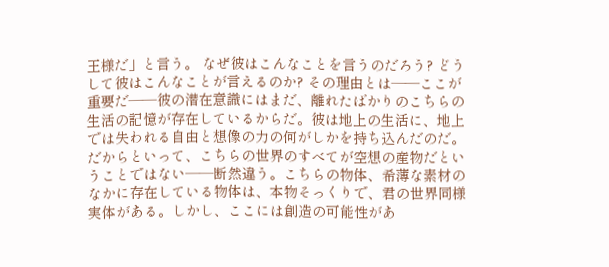王様だ」と言う。 なぜ彼はこんなことを言うのだろう? どうして彼はこんなことが言えるのか? その理由とは――ここが重要だ――彼の潜在意識にはまだ、離れたばかりのこちらの生活の記憶が存在しているからだ。彼は地上の生活に、地上では失われる自由と想像の力の何がしかを持ち込んだのだ。 だからといって、こちらの世界のすべてが空想の産物だということではない――断然違う。こちらの物体、希薄な素材のなかに存在している物体は、本物そっくりで、君の世界同様実体がある。しかし、ここには創造の可能性があ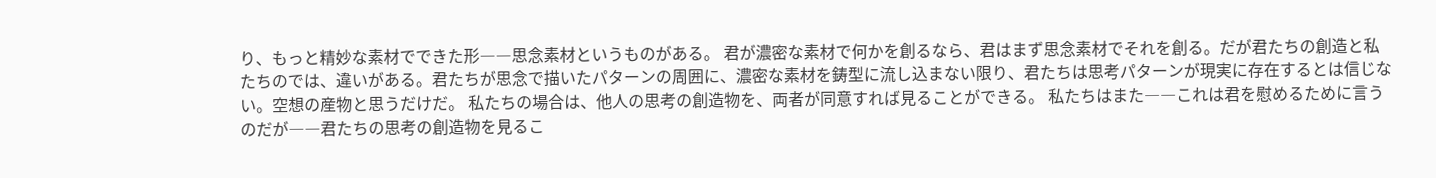り、もっと精妙な素材でできた形――思念素材というものがある。 君が濃密な素材で何かを創るなら、君はまず思念素材でそれを創る。だが君たちの創造と私たちのでは、違いがある。君たちが思念で描いたパターンの周囲に、濃密な素材を鋳型に流し込まない限り、君たちは思考パターンが現実に存在するとは信じない。空想の産物と思うだけだ。 私たちの場合は、他人の思考の創造物を、両者が同意すれば見ることができる。 私たちはまた――これは君を慰めるために言うのだが――君たちの思考の創造物を見るこ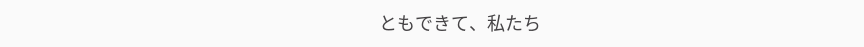ともできて、私たち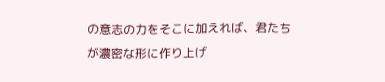の意志の力をそこに加えれば、君たちが濃密な形に作り上げ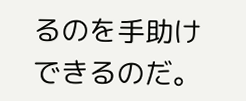るのを手助けできるのだ。